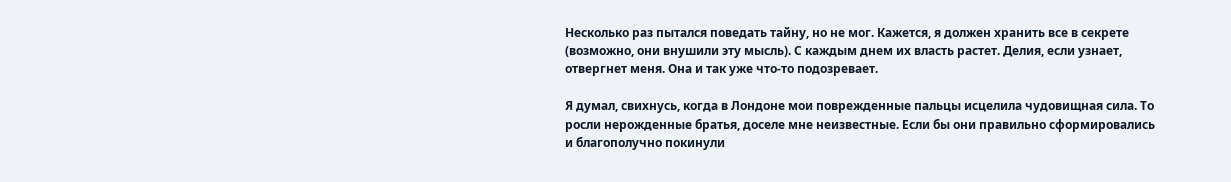Несколько раз пытался поведать тайну, но не мог. Кажется, я должен хранить все в секрете (возможно, они внушили эту мысль). С каждым днем их власть растет. Делия, если узнает, отвергнет меня. Она и так уже что-то подозревает.

Я думал, свихнусь, когда в Лондоне мои поврежденные пальцы исцелила чудовищная сила. То росли нерожденные братья, доселе мне неизвестные. Если бы они правильно сформировались и благополучно покинули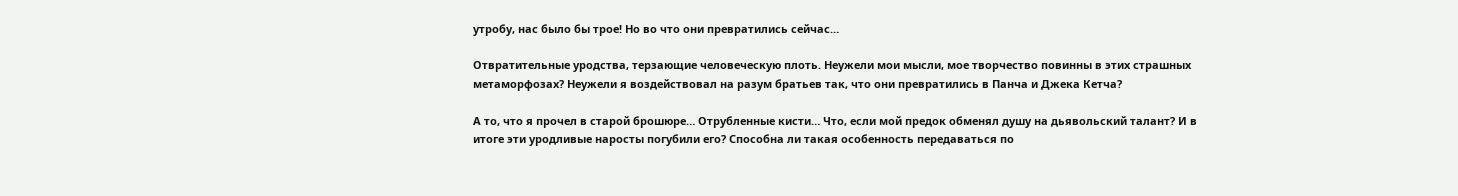утробу, нас было бы трое! Но во что они превратились сейчас…

Отвратительные уродства, терзающие человеческую плоть. Неужели мои мысли, мое творчество повинны в этих страшных метаморфозах? Неужели я воздействовал на разум братьев так, что они превратились в Панча и Джека Кетча?

А то, что я прочел в старой брошюре… Отрубленные кисти… Что, если мой предок обменял душу на дьявольский талант? И в итоге эти уродливые наросты погубили его? Способна ли такая особенность передаваться по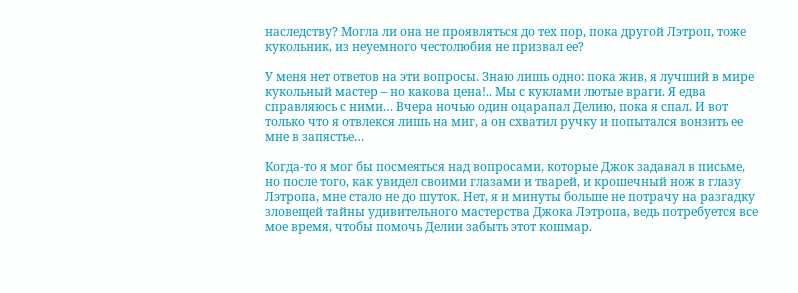наследству? Могла ли она не проявляться до тех пор, пока другой Лэтроп, тоже кукольник, из неуемного честолюбия не призвал ее?

У меня нет ответов на эти вопросы. Знаю лишь одно: пока жив, я лучший в мире кукольный мастер – но какова цена!.. Мы с куклами лютые враги. Я едва справляюсь с ними… Вчера ночью один оцарапал Делию, пока я спал. И вот только что я отвлекся лишь на миг, а он схватил ручку и попытался вонзить ее мне в запястье…

Когда-то я мог бы посмеяться над вопросами, которые Джок задавал в письме, но после того, как увидел своими глазами и тварей, и крошечный нож в глазу Лэтропа, мне стало не до шуток. Нет, я и минуты больше не потрачу на разгадку зловещей тайны удивительного мастерства Джока Лэтропа, ведь потребуется все мое время, чтобы помочь Делии забыть этот кошмар.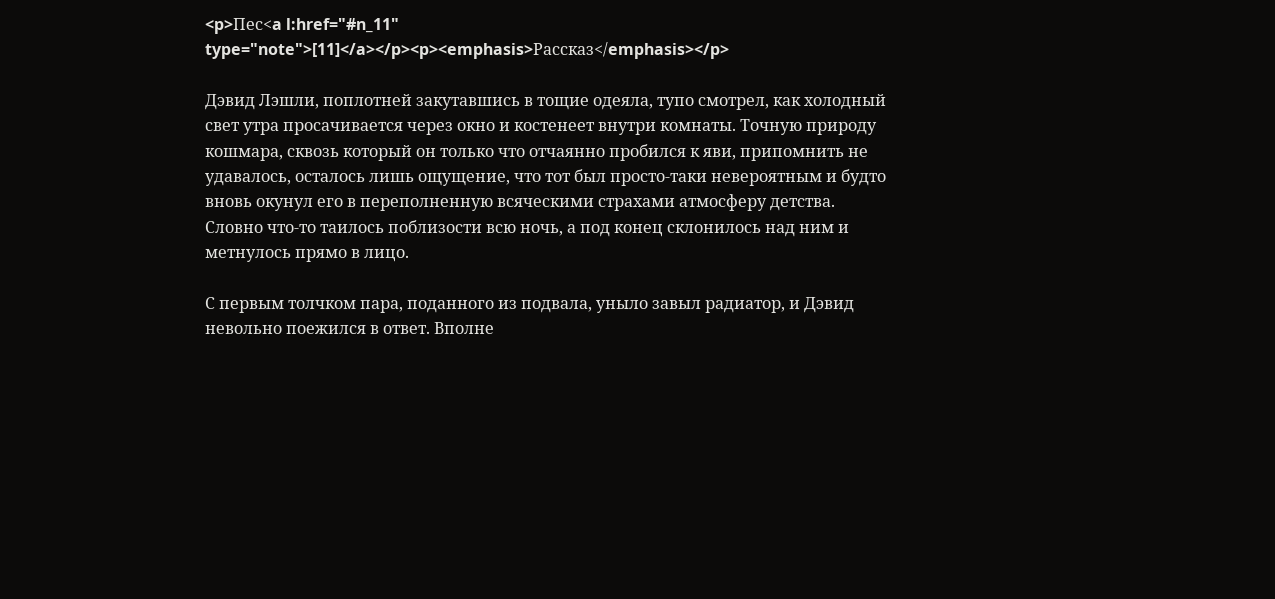<p>Пес<a l:href="#n_11" type="note">[11]</a></p><p><emphasis>Рассказ</emphasis></p>

Дэвид Лэшли, поплотней закутавшись в тощие одеяла, тупо смотрел, как холодный свет утра просачивается через окно и костенеет внутри комнаты. Точную природу кошмара, сквозь который он только что отчаянно пробился к яви, припомнить не удавалось, осталось лишь ощущение, что тот был просто-таки невероятным и будто вновь окунул его в переполненную всяческими страхами атмосферу детства. Словно что-то таилось поблизости всю ночь, а под конец склонилось над ним и метнулось прямо в лицо.

С первым толчком пара, поданного из подвала, уныло завыл радиатор, и Дэвид невольно поежился в ответ. Вполне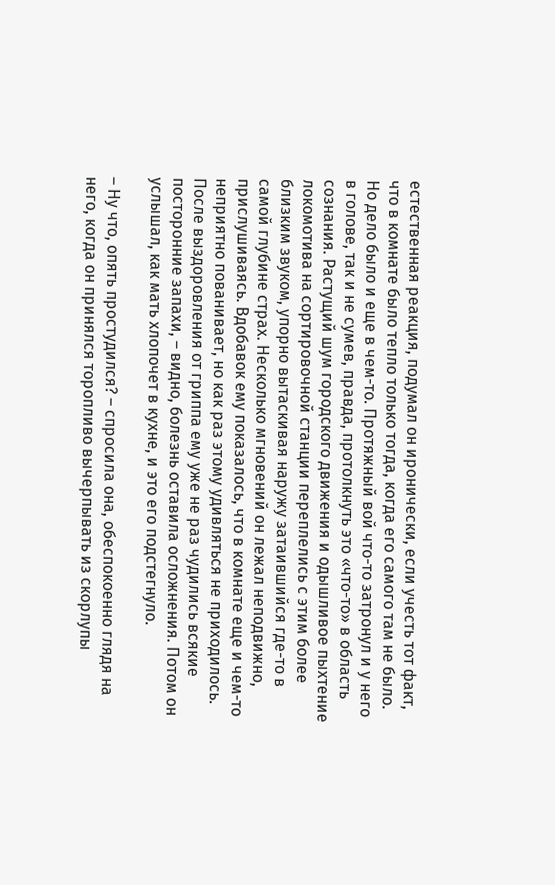естественная реакция, подумал он иронически, если учесть тот факт, что в комнате было тепло только тогда, когда его самого там не было. Но дело было и еще в чем-то. Протяжный вой что-то затронул и у него в голове, так и не сумев, правда, протолкнуть это «что-то» в область сознания. Растущий шум городского движения и одышливое пыхтение локомотива на сортировочной станции переплелись с этим более близким звуком, упорно вытаскивая наружу затаившийся где-то в самой глубине страх. Несколько мгновений он лежал неподвижно, прислушиваясь. Вдобавок ему показалось, что в комнате еще и чем-то неприятно пованивает, но как раз этому удивляться не приходилось. После выздоровления от гриппа ему уже не раз чудились всякие посторонние запахи, – видно, болезнь оставила осложнения. Потом он услышал, как мать хлопочет в кухне, и это его подстегнуло.

– Ну что, опять простудился? – спросила она, обеспокоенно глядя на него, когда он принялся торопливо вычерпывать из скорлупы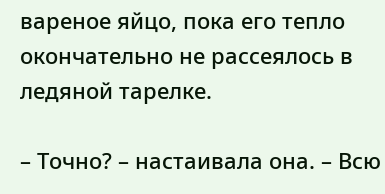вареное яйцо, пока его тепло окончательно не рассеялось в ледяной тарелке.

– Точно? – настаивала она. – Всю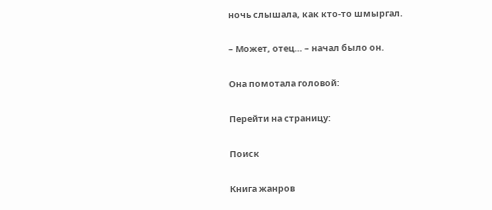ночь слышала, как кто-то шмыргал.

– Может, отец… – начал было он.

Она помотала головой:

Перейти на страницу:

Поиск

Книга жанров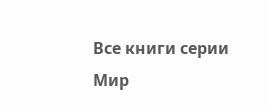Все книги серии Мир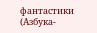фантастики (Азбука-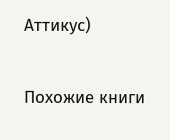Аттикус)

Похожие книги